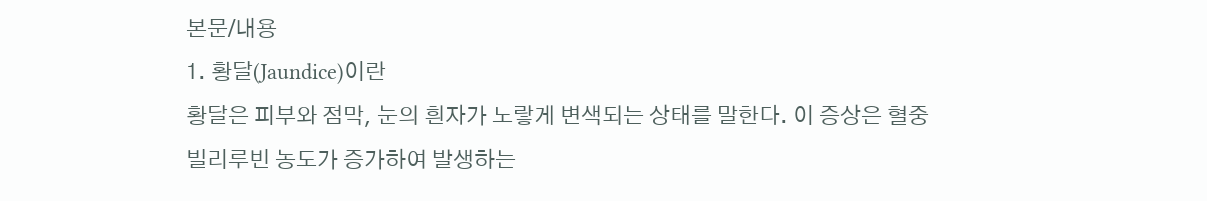본문/내용
1. 황달(Jaundice)이란
황달은 피부와 점막, 눈의 흰자가 노랗게 변색되는 상태를 말한다. 이 증상은 혈중 빌리루빈 농도가 증가하여 발생하는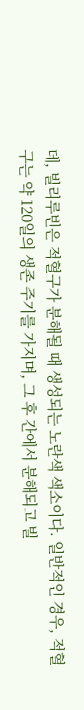데, 빌리루빈은 적혈구가 분해될 때 생성되는 노란색 색소이다. 일반적인 경우, 적혈구는 약 120일의 생존 주기를 가지며, 그 후 간에서 분해되고 빌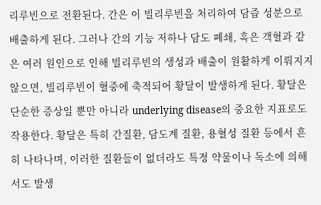리루빈으로 전환된다. 간은 이 빌리루빈을 처리하여 담즙 성분으로 배출하게 된다. 그러나 간의 기능 저하나 담도 폐쇄, 혹은 객혈과 같은 여러 원인으로 인해 빌리루빈의 생성과 배출이 원활하게 이뤄지지 않으면, 빌리루빈이 혈중에 축적되어 황달이 발생하게 된다. 황달은 단순한 증상일 뿐만 아니라 underlying disease의 중요한 지표로도 작용한다. 황달은 특히 간질환, 담도계 질환, 용혈성 질환 등에서 흔히 나타나며, 이러한 질환들이 없더라도 특정 약물이나 독소에 의해서도 발생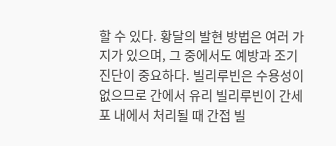할 수 있다. 황달의 발현 방법은 여러 가지가 있으며, 그 중에서도 예방과 조기 진단이 중요하다. 빌리루빈은 수용성이 없으므로 간에서 유리 빌리루빈이 간세포 내에서 처리될 때 간접 빌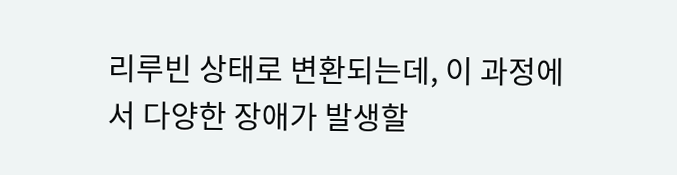리루빈 상태로 변환되는데, 이 과정에서 다양한 장애가 발생할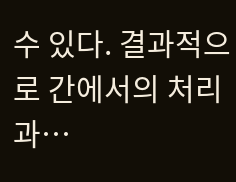수 있다. 결과적으로 간에서의 처리과…